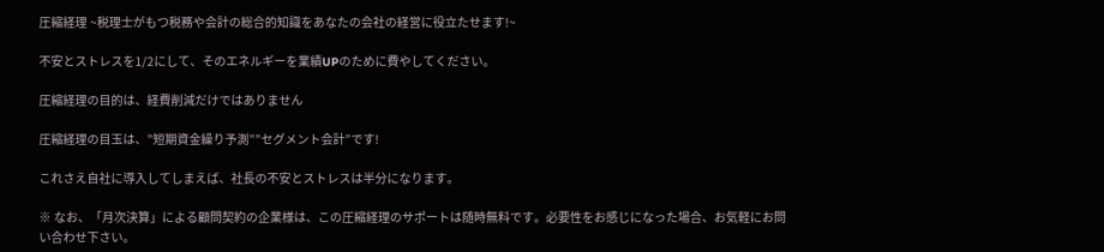圧縮経理 ~税理士がもつ税務や会計の総合的知識をあなたの会社の経営に役立たせます!~

不安とストレスを1/2にして、そのエネルギーを業績UPのために費やしてください。

圧縮経理の目的は、経費削減だけではありません

圧縮経理の目玉は、”短期資金繰り予測””セグメント会計”です!

これさえ自社に導入してしまえば、社長の不安とストレスは半分になります。

※ なお、「月次決算」による顧問契約の企業様は、この圧縮経理のサポートは随時無料です。必要性をお感じになった場合、お気軽にお問い合わせ下さい。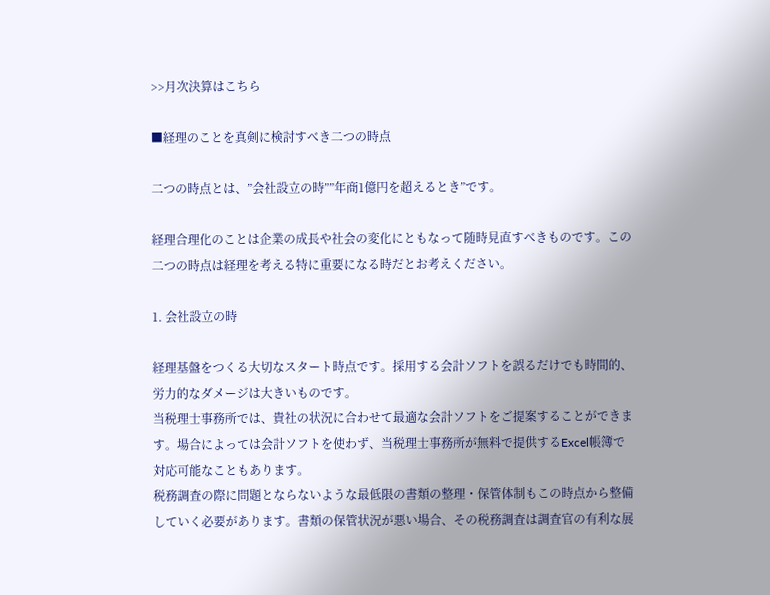>>月次決算はこちら

■経理のことを真剣に検討すべき二つの時点

二つの時点とは、”会社設立の時””年商1億円を超えるとき”です。

経理合理化のことは企業の成長や社会の変化にともなって随時見直すべきものです。この二つの時点は経理を考える特に重要になる時だとお考えください。

1. 会社設立の時

経理基盤をつくる大切なスタート時点です。採用する会計ソフトを誤るだけでも時間的、労力的なダメージは大きいものです。
当税理士事務所では、貴社の状況に合わせて最適な会計ソフトをご提案することができます。場合によっては会計ソフトを使わず、当税理士事務所が無料で提供するExcel帳簿で対応可能なこともあります。
税務調査の際に問題とならないような最低限の書類の整理・保管体制もこの時点から整備していく必要があります。書類の保管状況が悪い場合、その税務調査は調査官の有利な展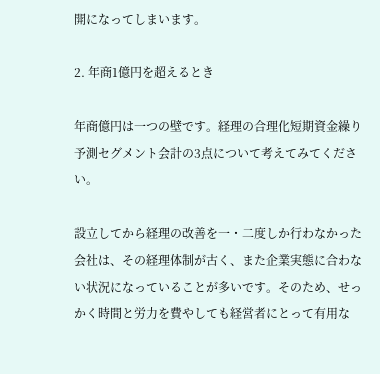開になってしまいます。

2. 年商1億円を超えるとき

年商億円は一つの壁です。経理の合理化短期資金繰り予測セグメント会計の3点について考えてみてください。

設立してから経理の改善を一・二度しか行わなかった会社は、その経理体制が古く、また企業実態に合わない状況になっていることが多いです。そのため、せっかく時間と労力を費やしても経営者にとって有用な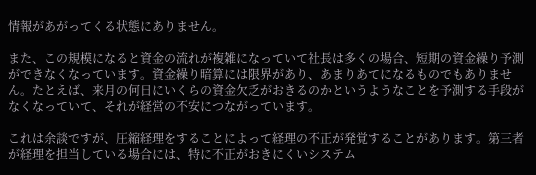情報があがってくる状態にありません。

また、この規模になると資金の流れが複雑になっていて社長は多くの場合、短期の資金繰り予測ができなくなっています。資金繰り暗算には限界があり、あまりあてになるものでもありません。たとえば、来月の何日にいくらの資金欠乏がおきるのかというようなことを予測する手段がなくなっていて、それが経営の不安につながっています。

これは余談ですが、圧縮経理をすることによって経理の不正が発覚することがあります。第三者が経理を担当している場合には、特に不正がおきにくいシステム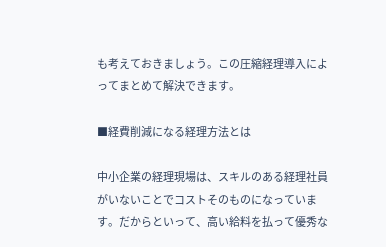も考えておきましょう。この圧縮経理導入によってまとめて解決できます。

■経費削減になる経理方法とは

中小企業の経理現場は、スキルのある経理社員がいないことでコストそのものになっています。だからといって、高い給料を払って優秀な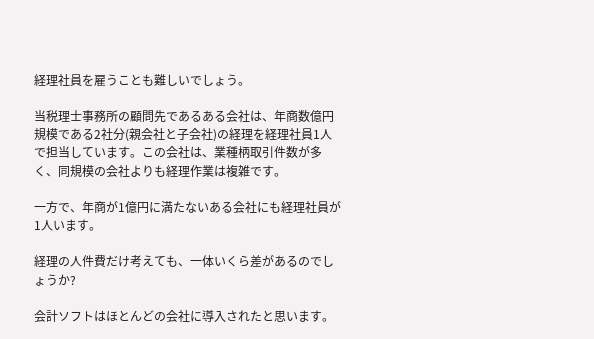経理社員を雇うことも難しいでしょう。

当税理士事務所の顧問先であるある会社は、年商数億円規模である2社分(親会社と子会社)の経理を経理社員1人で担当しています。この会社は、業種柄取引件数が多く、同規模の会社よりも経理作業は複雑です。

一方で、年商が1億円に満たないある会社にも経理社員が1人います。

経理の人件費だけ考えても、一体いくら差があるのでしょうか?

会計ソフトはほとんどの会社に導入されたと思います。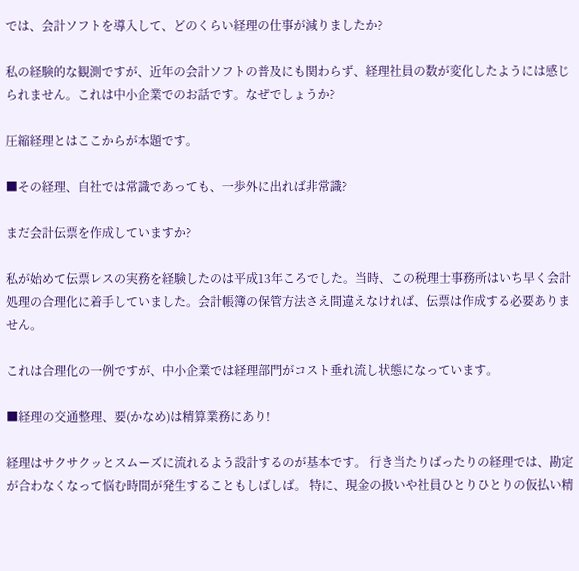では、会計ソフトを導入して、どのくらい経理の仕事が減りましたか?

私の経験的な観測ですが、近年の会計ソフトの普及にも関わらず、経理社員の数が変化したようには感じられません。これは中小企業でのお話です。なぜでしょうか?

圧縮経理とはここからが本題です。

■その経理、自社では常識であっても、一歩外に出れば非常識?

まだ会計伝票を作成していますか?

私が始めて伝票レスの実務を経験したのは平成13年ころでした。当時、この税理士事務所はいち早く会計処理の合理化に着手していました。会計帳簿の保管方法さえ間違えなければ、伝票は作成する必要ありません。

これは合理化の一例ですが、中小企業では経理部門がコスト垂れ流し状態になっています。

■経理の交通整理、要(かなめ)は精算業務にあり!

経理はサクサクッとスムーズに流れるよう設計するのが基本です。 行き当たりばったりの経理では、勘定が合わなくなって悩む時間が発生することもしばしば。 特に、現金の扱いや社員ひとりひとりの仮払い精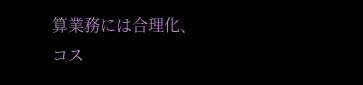算業務には合理化、コス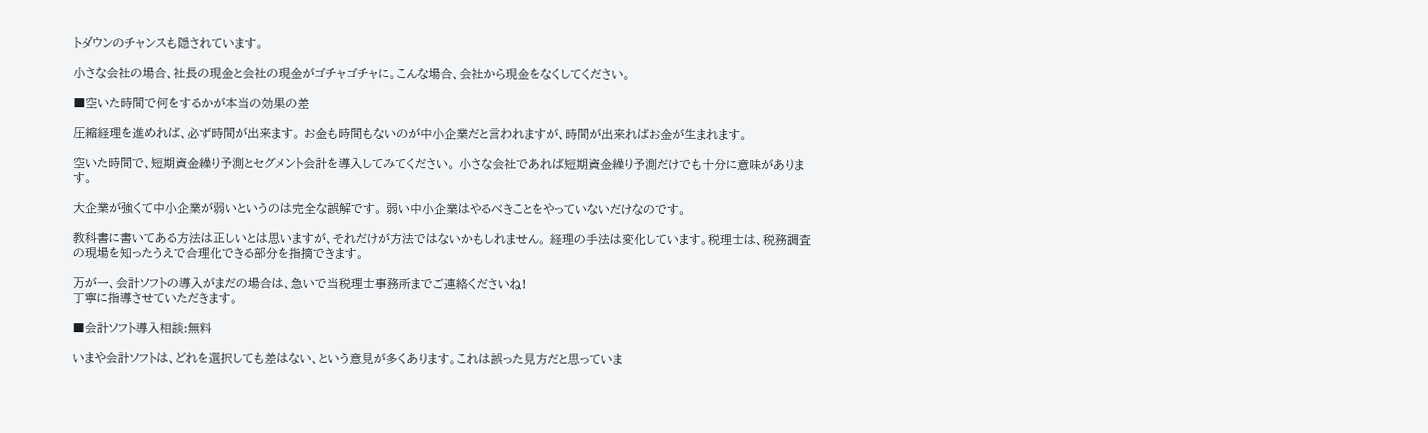トダウンのチャンスも隠されています。

小さな会社の場合、社長の現金と会社の現金がゴチャゴチャに。こんな場合、会社から現金をなくしてください。

■空いた時間で何をするかが本当の効果の差

圧縮経理を進めれば、必ず時間が出来ます。 お金も時間もないのが中小企業だと言われますが、時間が出来ればお金が生まれます。

空いた時間で、短期資金繰り予測とセグメント会計を導入してみてください。 小さな会社であれば短期資金繰り予測だけでも十分に意味があります。

大企業が強くて中小企業が弱いというのは完全な誤解です。 弱い中小企業はやるべきことをやっていないだけなのです。

教科書に書いてある方法は正しいとは思いますが、それだけが方法ではないかもしれません。 経理の手法は変化しています。税理士は、税務調査の現場を知ったうえで合理化できる部分を指摘できます。

万が一、会計ソフトの導入がまだの場合は、急いで当税理士事務所までご連絡くださいね!
丁寧に指導させていただきます。

■会計ソフト導入相談:無料

いまや会計ソフトは、どれを選択しても差はない、という意見が多くあります。これは誤った見方だと思っていま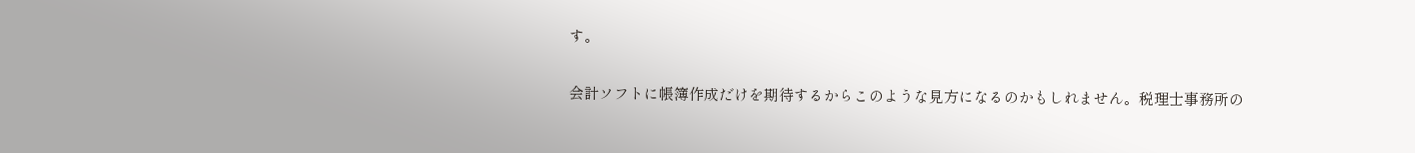す。

会計ソフトに帳簿作成だけを期待するからこのような見方になるのかもしれません。税理士事務所の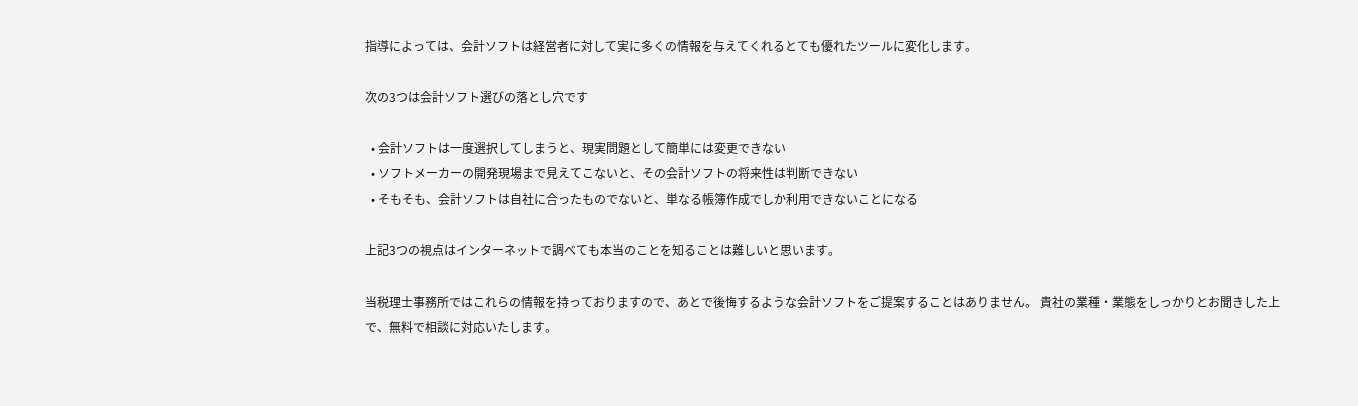指導によっては、会計ソフトは経営者に対して実に多くの情報を与えてくれるとても優れたツールに変化します。

次の3つは会計ソフト選びの落とし穴です

  • 会計ソフトは一度選択してしまうと、現実問題として簡単には変更できない
  • ソフトメーカーの開発現場まで見えてこないと、その会計ソフトの将来性は判断できない
  • そもそも、会計ソフトは自社に合ったものでないと、単なる帳簿作成でしか利用できないことになる

上記3つの視点はインターネットで調べても本当のことを知ることは難しいと思います。

当税理士事務所ではこれらの情報を持っておりますので、あとで後悔するような会計ソフトをご提案することはありません。 貴社の業種・業態をしっかりとお聞きした上で、無料で相談に対応いたします。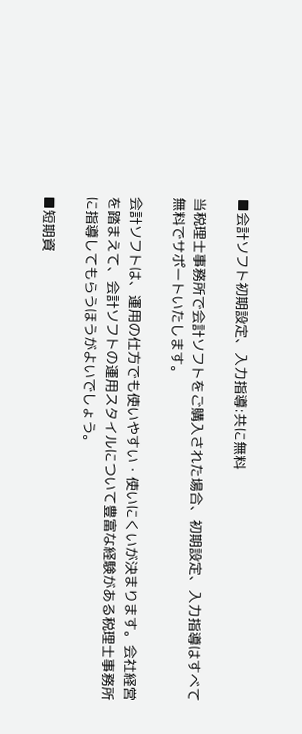■会計ソフト初期設定、入力指導:共に無料

当税理士事務所で会計ソフトをご購入された場合、初期設定、入力指導はすべて無料でサポートいたします。

会計ソフトは、運用の仕方でも使いやすい・使いにくいが決まります。会社経営を踏まえて、会計ソフトの運用スタイルについて豊富な経験がある税理士事務所に指導してもらうほうがよいでしょう。

■短期資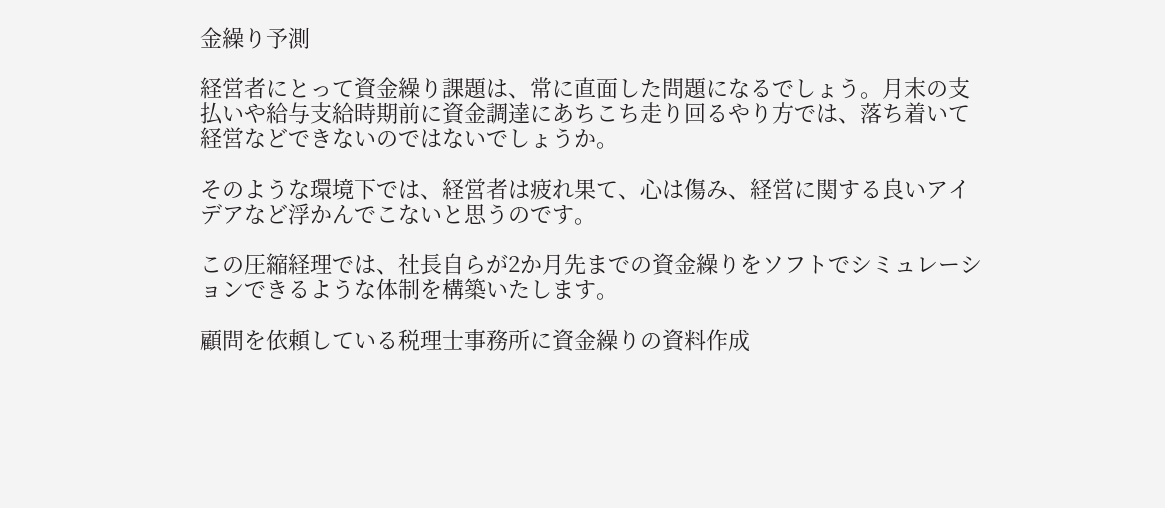金繰り予測

経営者にとって資金繰り課題は、常に直面した問題になるでしょう。月末の支払いや給与支給時期前に資金調達にあちこち走り回るやり方では、落ち着いて経営などできないのではないでしょうか。

そのような環境下では、経営者は疲れ果て、心は傷み、経営に関する良いアイデアなど浮かんでこないと思うのです。

この圧縮経理では、社長自らが2か月先までの資金繰りをソフトでシミュレーションできるような体制を構築いたします。

顧問を依頼している税理士事務所に資金繰りの資料作成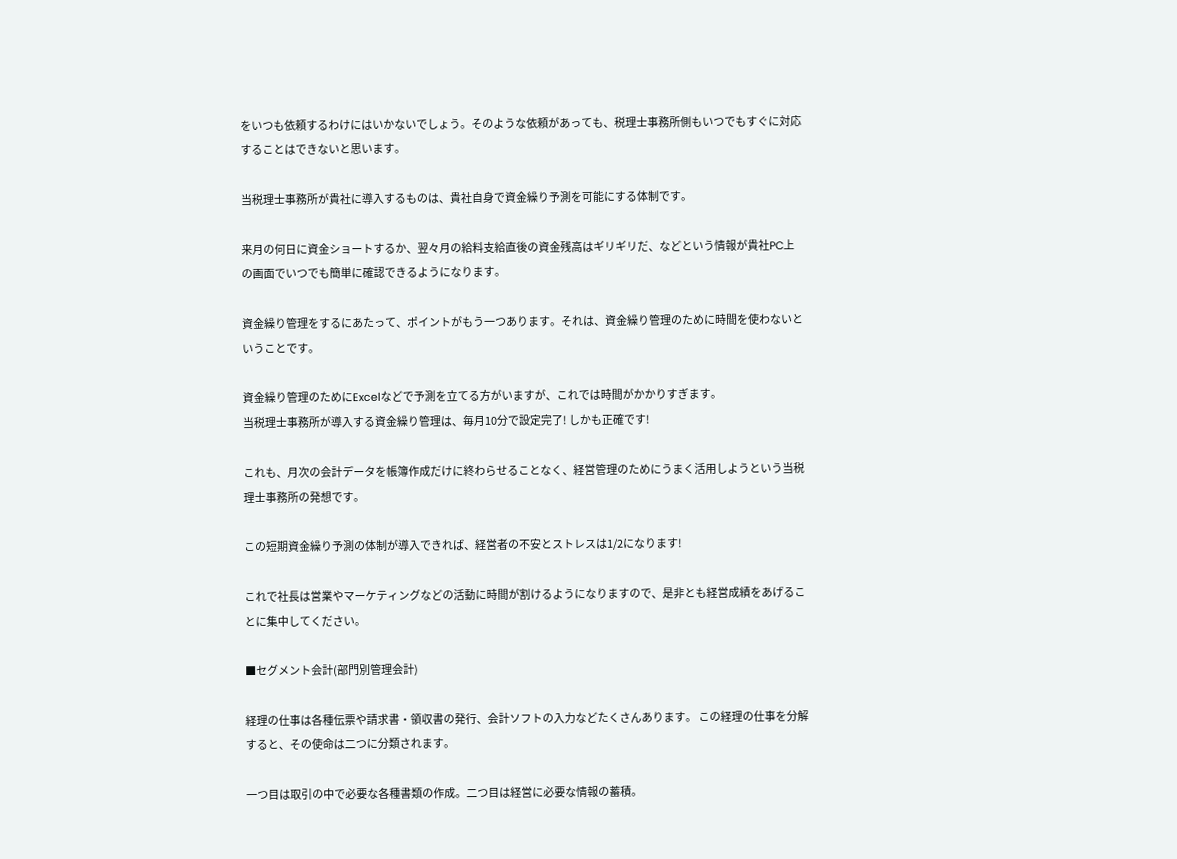をいつも依頼するわけにはいかないでしょう。そのような依頼があっても、税理士事務所側もいつでもすぐに対応することはできないと思います。

当税理士事務所が貴社に導入するものは、貴社自身で資金繰り予測を可能にする体制です。

来月の何日に資金ショートするか、翌々月の給料支給直後の資金残高はギリギリだ、などという情報が貴社PC上の画面でいつでも簡単に確認できるようになります。

資金繰り管理をするにあたって、ポイントがもう一つあります。それは、資金繰り管理のために時間を使わないということです。

資金繰り管理のためにExcelなどで予測を立てる方がいますが、これでは時間がかかりすぎます。
当税理士事務所が導入する資金繰り管理は、毎月10分で設定完了! しかも正確です!

これも、月次の会計データを帳簿作成だけに終わらせることなく、経営管理のためにうまく活用しようという当税理士事務所の発想です。

この短期資金繰り予測の体制が導入できれば、経営者の不安とストレスは1/2になります!

これで社長は営業やマーケティングなどの活動に時間が割けるようになりますので、是非とも経営成績をあげることに集中してください。

■セグメント会計(部門別管理会計)

経理の仕事は各種伝票や請求書・領収書の発行、会計ソフトの入力などたくさんあります。 この経理の仕事を分解すると、その使命は二つに分類されます。

一つ目は取引の中で必要な各種書類の作成。二つ目は経営に必要な情報の蓄積。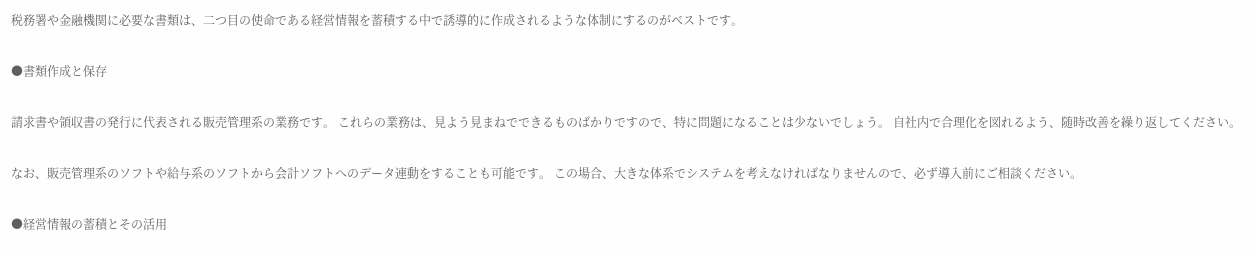税務署や金融機関に必要な書類は、二つ目の使命である経営情報を蓄積する中で誘導的に作成されるような体制にするのがベストです。

●書類作成と保存

請求書や領収書の発行に代表される販売管理系の業務です。 これらの業務は、見よう見まねでできるものばかりですので、特に問題になることは少ないでしょう。 自社内で合理化を図れるよう、随時改善を繰り返してください。

なお、販売管理系のソフトや給与系のソフトから会計ソフトへのデータ連動をすることも可能です。 この場合、大きな体系でシステムを考えなければなりませんので、必ず導入前にご相談ください。

●経営情報の蓄積とその活用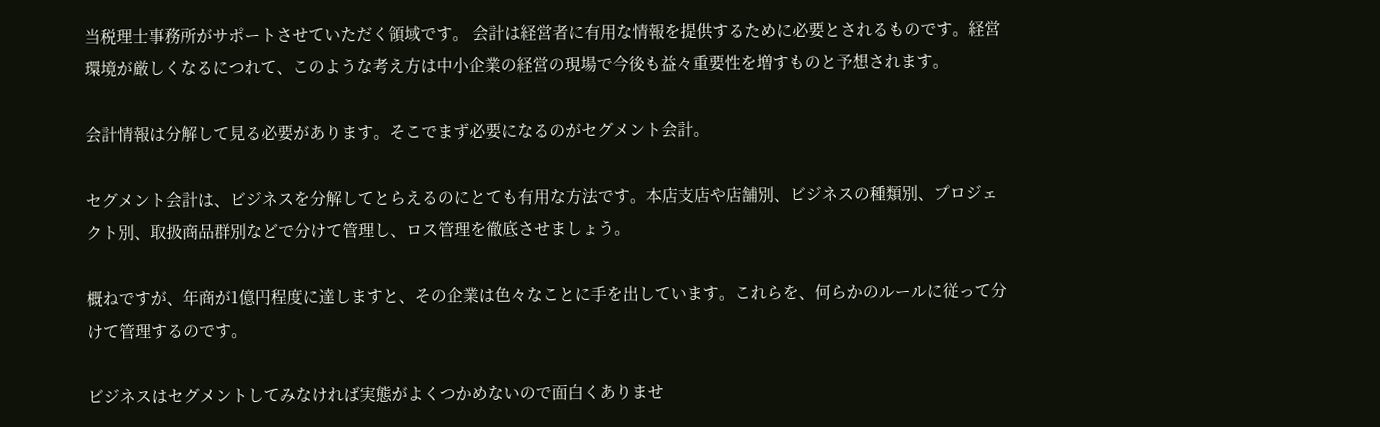当税理士事務所がサポートさせていただく領域です。 会計は経営者に有用な情報を提供するために必要とされるものです。経営環境が厳しくなるにつれて、このような考え方は中小企業の経営の現場で今後も益々重要性を増すものと予想されます。

会計情報は分解して見る必要があります。そこでまず必要になるのがセグメント会計。

セグメント会計は、ビジネスを分解してとらえるのにとても有用な方法です。本店支店や店舗別、ビジネスの種類別、プロジェクト別、取扱商品群別などで分けて管理し、ロス管理を徹底させましょう。

概ねですが、年商が1億円程度に達しますと、その企業は色々なことに手を出しています。これらを、何らかのルールに従って分けて管理するのです。

ビジネスはセグメントしてみなければ実態がよくつかめないので面白くありませ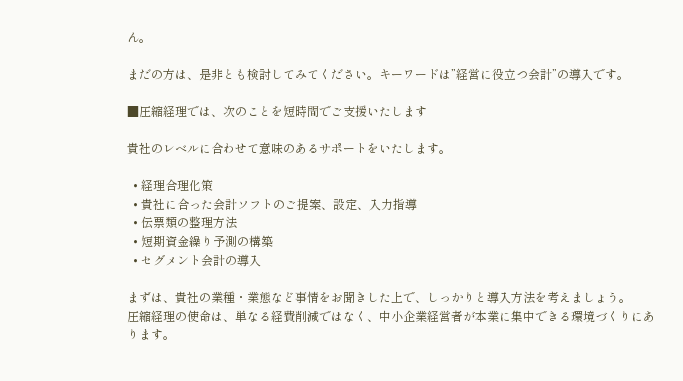ん。

まだの方は、是非とも検討してみてください。キーワードは”経営に役立つ会計”の導入です。

■圧縮経理では、次のことを短時間でご支援いたします

貴社のレベルに合わせて意味のあるサポートをいたします。

  • 経理合理化策
  • 貴社に合った会計ソフトのご提案、設定、入力指導
  • 伝票類の整理方法
  • 短期資金繰り予測の構築
  • セグメント会計の導入

まずは、貴社の業種・業態など事情をお聞きした上で、しっかりと導入方法を考えましょう。
圧縮経理の使命は、単なる経費削減ではなく、中小企業経営者が本業に集中できる環境づくりにあります。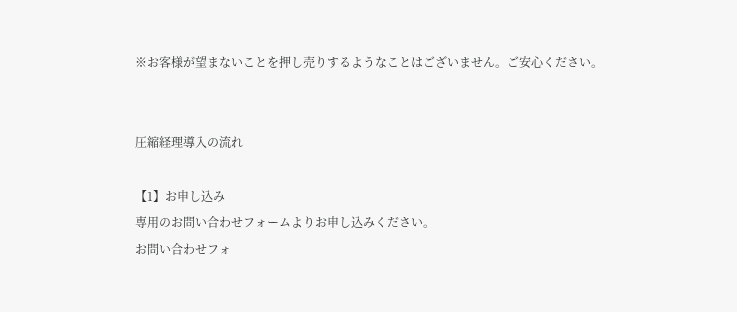※お客様が望まないことを押し売りするようなことはございません。ご安心ください。


圧縮経理導入の流れ

【1】お申し込み
専用のお問い合わせフォームよりお申し込みください。
お問い合わせフォ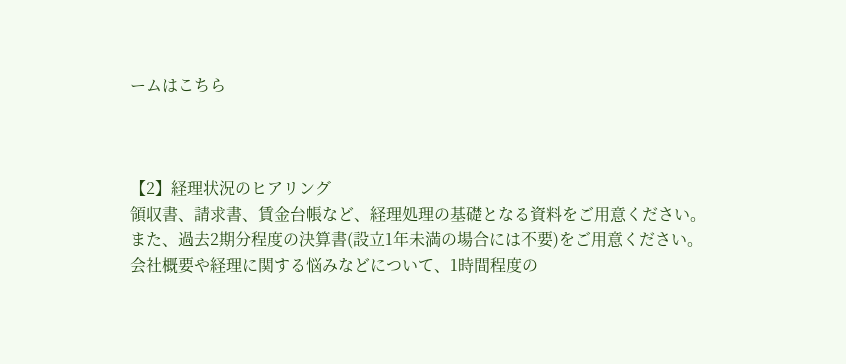ームはこちら



【2】経理状況のヒアリング
領収書、請求書、賃金台帳など、経理処理の基礎となる資料をご用意ください。
また、過去2期分程度の決算書(設立1年未満の場合には不要)をご用意ください。
会社概要や経理に関する悩みなどについて、1時間程度の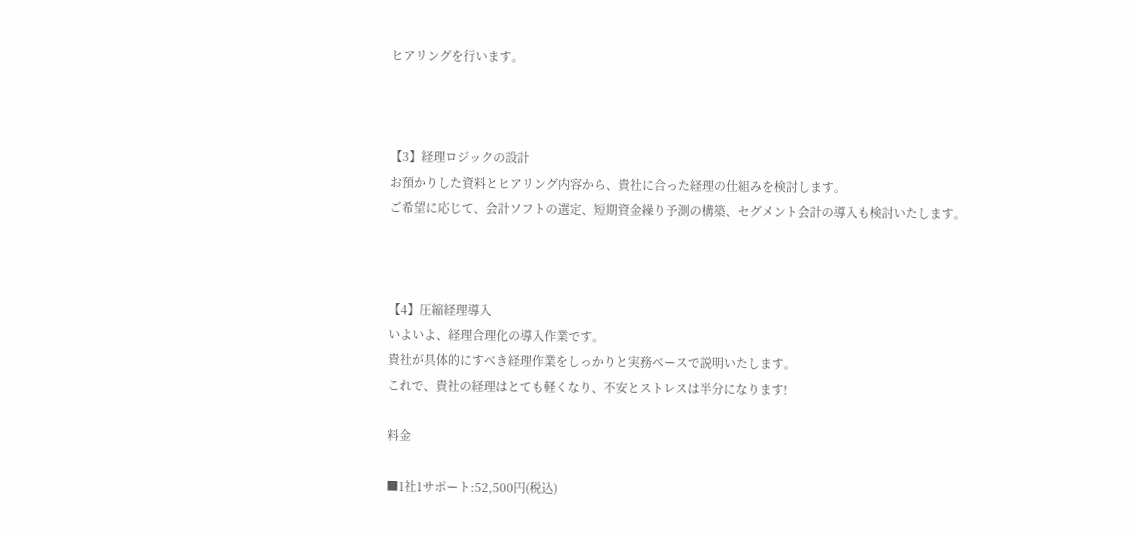ヒアリングを行います。



【3】経理ロジックの設計
お預かりした資料とヒアリング内容から、貴社に合った経理の仕組みを検討します。
ご希望に応じて、会計ソフトの選定、短期資金繰り予測の構築、セグメント会計の導入も検討いたします。



【4】圧縮経理導入
いよいよ、経理合理化の導入作業です。
貴社が具体的にすべき経理作業をしっかりと実務ベースで説明いたします。
これで、貴社の経理はとても軽くなり、不安とストレスは半分になります!

料金

■1社1サポート:52,500円(税込)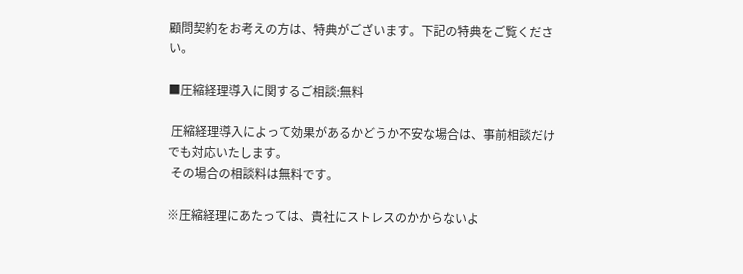顧問契約をお考えの方は、特典がございます。下記の特典をご覧ください。

■圧縮経理導入に関するご相談:無料

 圧縮経理導入によって効果があるかどうか不安な場合は、事前相談だけでも対応いたします。
 その場合の相談料は無料です。

※圧縮経理にあたっては、貴社にストレスのかからないよ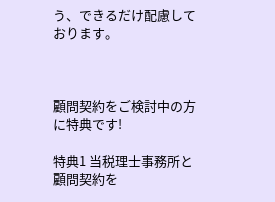う、できるだけ配慮しております。



顧問契約をご検討中の方に特典です!

特典1 当税理士事務所と顧問契約を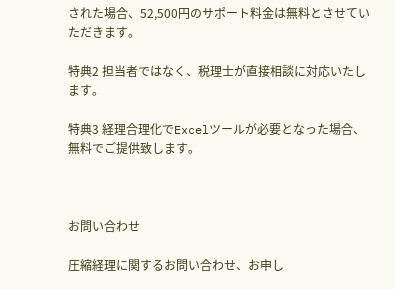された場合、52,500円のサポート料金は無料とさせていただきます。

特典2 担当者ではなく、税理士が直接相談に対応いたします。

特典3 経理合理化でExcelツールが必要となった場合、無料でご提供致します。



お問い合わせ

圧縮経理に関するお問い合わせ、お申し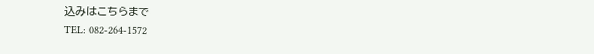込みはこちらまで
TEL: 082-264-1572